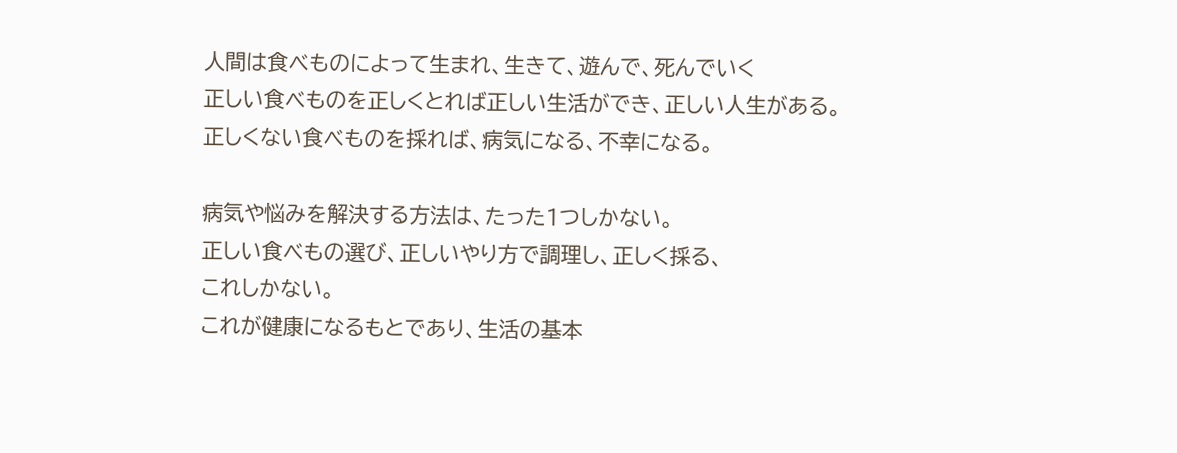人間は食べものによって生まれ、生きて、遊んで、死んでいく
正しい食べものを正しくとれば正しい生活ができ、正しい人生がある。
正しくない食べものを採れば、病気になる、不幸になる。

病気や悩みを解決する方法は、たった1つしかない。
正しい食べもの選び、正しいやり方で調理し、正しく採る、
これしかない。
これが健康になるもとであり、生活の基本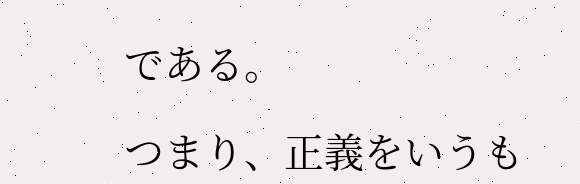である。

つまり、正義をいうも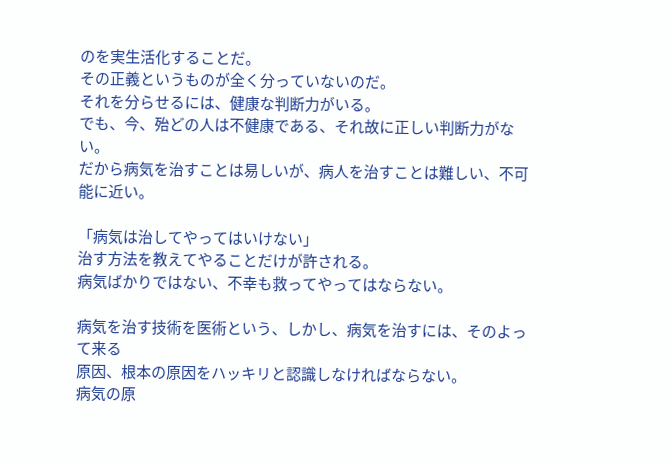のを実生活化することだ。
その正義というものが全く分っていないのだ。
それを分らせるには、健康な判断力がいる。
でも、今、殆どの人は不健康である、それ故に正しい判断力がない。
だから病気を治すことは易しいが、病人を治すことは難しい、不可能に近い。

「病気は治してやってはいけない」
治す方法を教えてやることだけが許される。
病気ばかりではない、不幸も救ってやってはならない。

病気を治す技術を医術という、しかし、病気を治すには、そのよって来る
原因、根本の原因をハッキリと認識しなければならない。
病気の原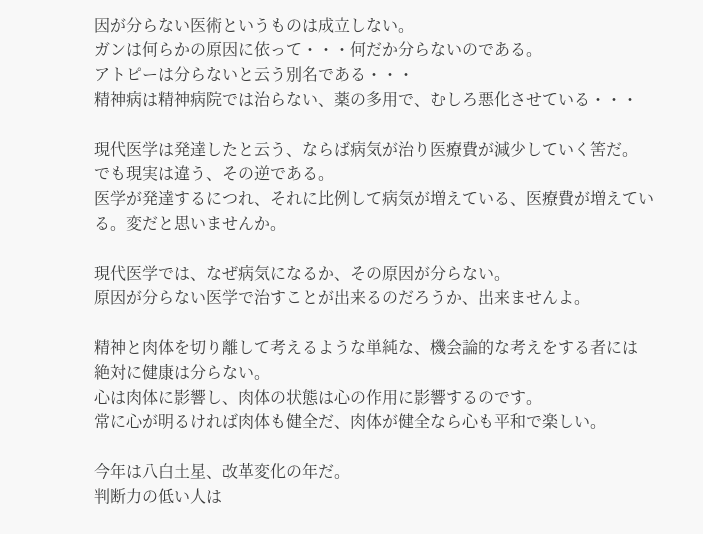因が分らない医術というものは成立しない。
ガンは何らかの原因に依って・・・何だか分らないのである。
アトピーは分らないと云う別名である・・・
精神病は精神病院では治らない、薬の多用で、むしろ悪化させている・・・

現代医学は発達したと云う、ならば病気が治り医療費が減少していく筈だ。
でも現実は違う、その逆である。
医学が発達するにつれ、それに比例して病気が増えている、医療費が増えている。変だと思いませんか。

現代医学では、なぜ病気になるか、その原因が分らない。
原因が分らない医学で治すことが出来るのだろうか、出来ませんよ。

精神と肉体を切り離して考えるような単純な、機会論的な考えをする者には
絶対に健康は分らない。
心は肉体に影響し、肉体の状態は心の作用に影響するのです。
常に心が明るければ肉体も健全だ、肉体が健全なら心も平和で楽しい。

今年は八白土星、改革変化の年だ。
判断力の低い人は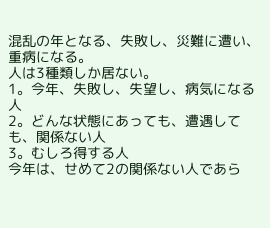混乱の年となる、失敗し、災難に遭い、重病になる。
人は3種類しか居ない。
1。今年、失敗し、失望し、病気になる人
2。どんな状態にあっても、遭遇しても、関係ない人
3。むしろ得する人
今年は、せめて2の関係ない人であら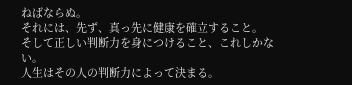ねばならぬ。
それには、先ず、真っ先に健康を確立すること。
そして正しい判断力を身につけること、これしかない。
人生はその人の判断力によって決まる。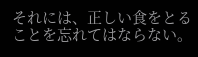それには、正しい食をとることを忘れてはならない。